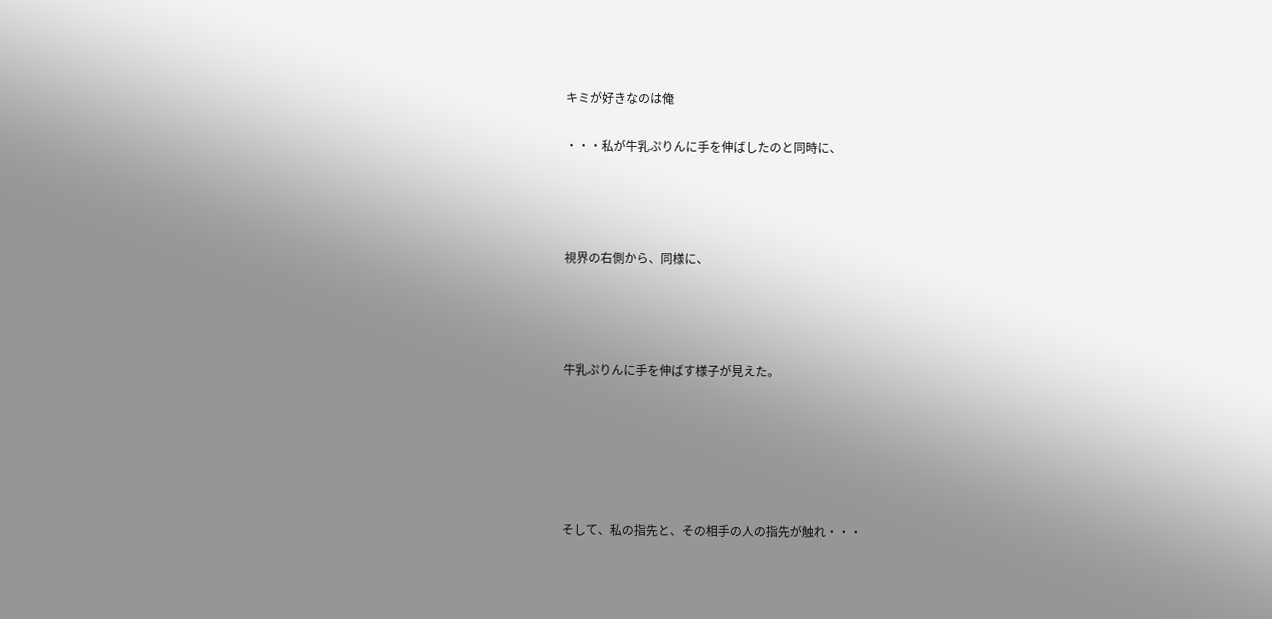キミが好きなのは俺


・・・私が牛乳ぷりんに手を伸ばしたのと同時に、






視界の右側から、同様に、






牛乳ぷりんに手を伸ばす様子が見えた。









そして、私の指先と、その相手の人の指先が触れ・・・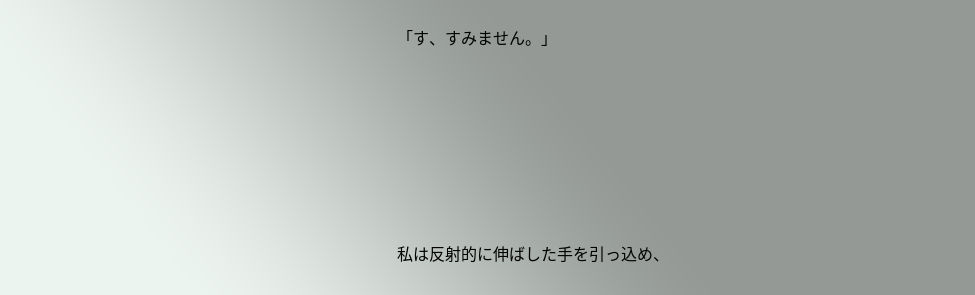「す、すみません。」







私は反射的に伸ばした手を引っ込め、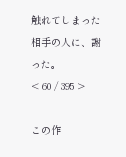触れてしまった相手の人に、謝った。
< 60 / 395 >

この作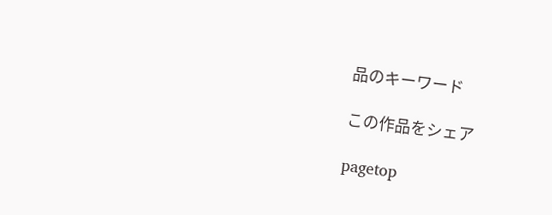品のキーワード

この作品をシェア

pagetop